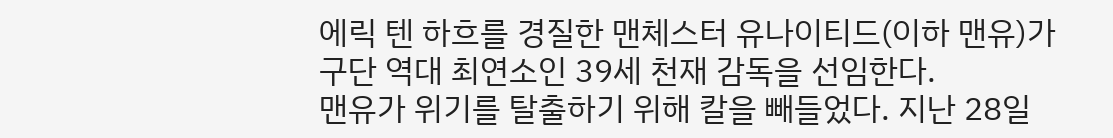에릭 텐 하흐를 경질한 맨체스터 유나이티드(이하 맨유)가 구단 역대 최연소인 39세 천재 감독을 선임한다.
맨유가 위기를 탈출하기 위해 칼을 빼들었다. 지난 28일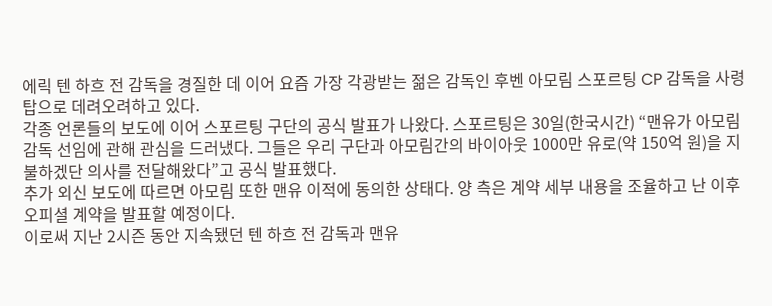에릭 텐 하흐 전 감독을 경질한 데 이어 요즘 가장 각광받는 젊은 감독인 후벤 아모림 스포르팅 CP 감독을 사령탑으로 데려오려하고 있다.
각종 언론들의 보도에 이어 스포르팅 구단의 공식 발표가 나왔다. 스포르팅은 30일(한국시간) “맨유가 아모림 감독 선임에 관해 관심을 드러냈다. 그들은 우리 구단과 아모림간의 바이아웃 1000만 유로(약 150억 원)을 지불하겠단 의사를 전달해왔다”고 공식 발표했다.
추가 외신 보도에 따르면 아모림 또한 맨유 이적에 동의한 상태다. 양 측은 계약 세부 내용을 조율하고 난 이후 오피셜 계약을 발표할 예정이다.
이로써 지난 2시즌 동안 지속됐던 텐 하흐 전 감독과 맨유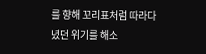를 향해 꼬리표처럼 따라다녔던 위기를 해소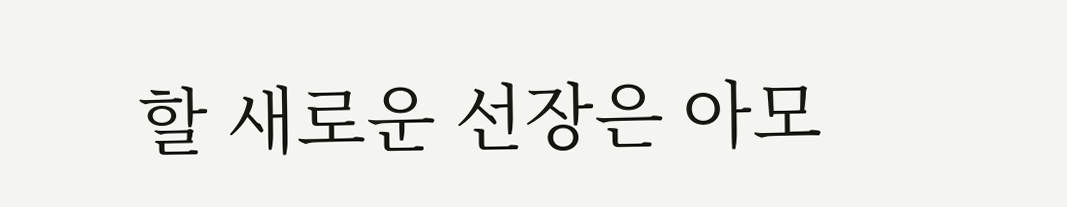할 새로운 선장은 아모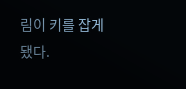림이 키를 잡게 됐다.